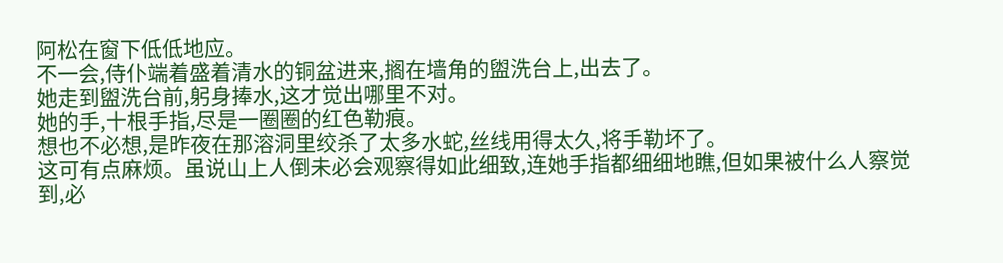阿松在窗下低低地应。
不一会,侍仆端着盛着清水的铜盆进来,搁在墙角的盥洗台上,出去了。
她走到盥洗台前,躬身捧水,这才觉出哪里不对。
她的手,十根手指,尽是一圈圈的红色勒痕。
想也不必想,是昨夜在那溶洞里绞杀了太多水蛇,丝线用得太久,将手勒坏了。
这可有点麻烦。虽说山上人倒未必会观察得如此细致,连她手指都细细地瞧,但如果被什么人察觉到,必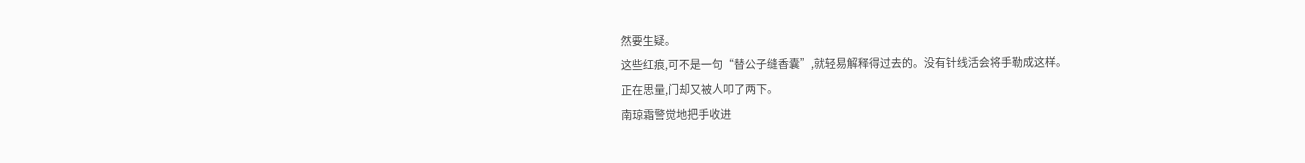然要生疑。
这些红痕,可不是一句“替公子缝香囊”,就轻易解释得过去的。没有针线活会将手勒成这样。
正在思量,门却又被人叩了两下。
南琼霜警觉地把手收进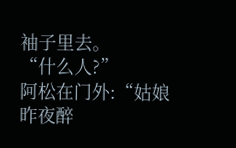袖子里去。
“什么人?”
阿松在门外:“姑娘昨夜醉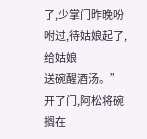了,少掌门昨晚吩咐过,待姑娘起了,给姑娘
送碗醒酒汤。”
开了门,阿松将碗搁在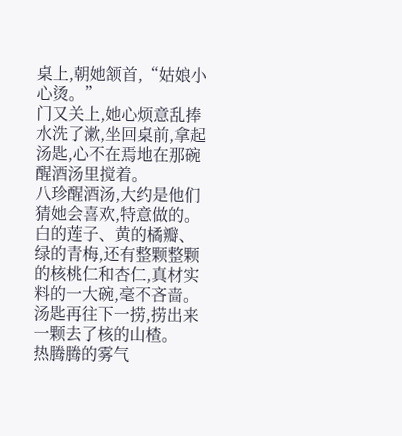桌上,朝她颔首,“姑娘小心烫。”
门又关上,她心烦意乱捧水洗了漱,坐回桌前,拿起汤匙,心不在焉地在那碗醒酒汤里搅着。
八珍醒酒汤,大约是他们猜她会喜欢,特意做的。白的莲子、黄的橘瓣、绿的青梅,还有整颗整颗的核桃仁和杏仁,真材实料的一大碗,毫不吝啬。
汤匙再往下一捞,捞出来一颗去了核的山楂。
热腾腾的雾气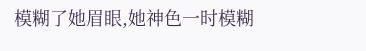模糊了她眉眼,她神色一时模糊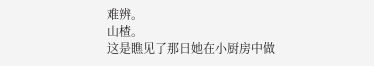难辨。
山楂。
这是瞧见了那日她在小厨房中做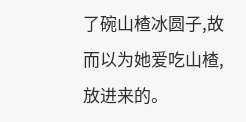了碗山楂冰圆子,故而以为她爱吃山楂,放进来的。